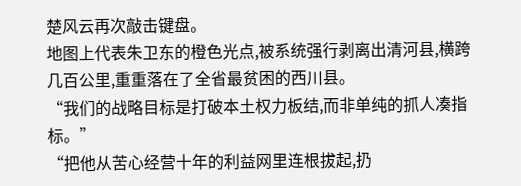楚风云再次敲击键盘。
地图上代表朱卫东的橙色光点,被系统强行剥离出清河县,横跨几百公里,重重落在了全省最贫困的西川县。
“我们的战略目标是打破本土权力板结,而非单纯的抓人凑指标。”
“把他从苦心经营十年的利益网里连根拔起,扔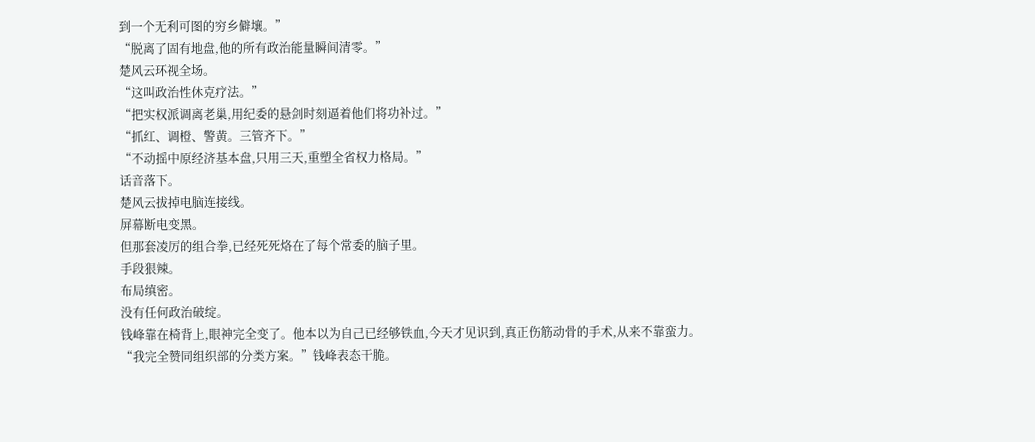到一个无利可图的穷乡僻壤。”
“脱离了固有地盘,他的所有政治能量瞬间清零。”
楚风云环视全场。
“这叫政治性休克疗法。”
“把实权派调离老巢,用纪委的悬剑时刻逼着他们将功补过。”
“抓红、调橙、警黄。三管齐下。”
“不动摇中原经济基本盘,只用三天,重塑全省权力格局。”
话音落下。
楚风云拔掉电脑连接线。
屏幕断电变黑。
但那套凌厉的组合拳,已经死死烙在了每个常委的脑子里。
手段狠辣。
布局缜密。
没有任何政治破绽。
钱峰靠在椅背上,眼神完全变了。他本以为自己已经够铁血,今天才见识到,真正伤筋动骨的手术,从来不靠蛮力。
“我完全赞同组织部的分类方案。”钱峰表态干脆。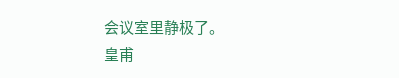会议室里静极了。
皇甫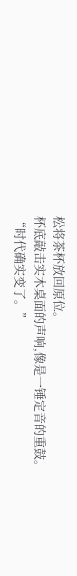松将茶杯放回原位。
杯底敲击实木桌面的声响,像是一锤定音的重鼓。
“时代确实变了。”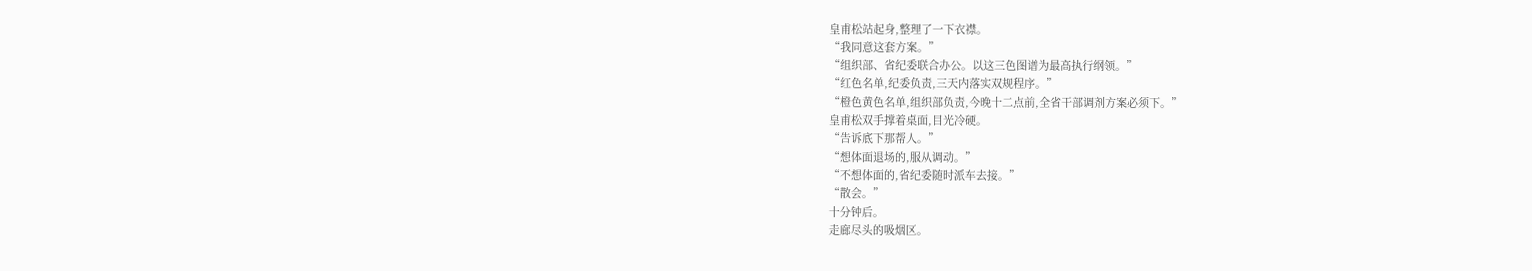皇甫松站起身,整理了一下衣襟。
“我同意这套方案。”
“组织部、省纪委联合办公。以这三色图谱为最高执行纲领。”
“红色名单,纪委负责,三天内落实双规程序。”
“橙色黄色名单,组织部负责,今晚十二点前,全省干部调剂方案必须下。”
皇甫松双手撑着桌面,目光冷硬。
“告诉底下那帮人。”
“想体面退场的,服从调动。”
“不想体面的,省纪委随时派车去接。”
“散会。”
十分钟后。
走廊尽头的吸烟区。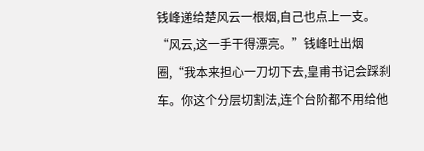钱峰递给楚风云一根烟,自己也点上一支。
“风云,这一手干得漂亮。”钱峰吐出烟圈,“我本来担心一刀切下去,皇甫书记会踩刹车。你这个分层切割法,连个台阶都不用给他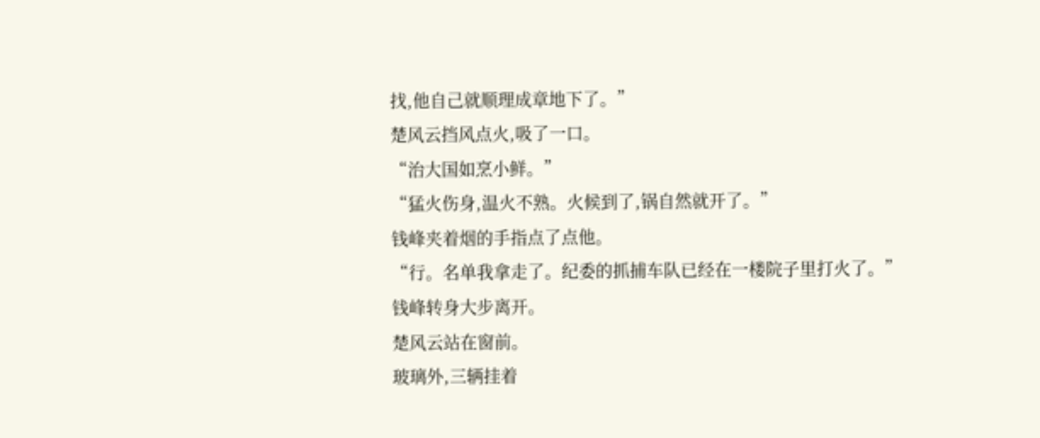找,他自己就顺理成章地下了。”
楚风云挡风点火,吸了一口。
“治大国如烹小鲜。”
“猛火伤身,温火不熟。火候到了,锅自然就开了。”
钱峰夹着烟的手指点了点他。
“行。名单我拿走了。纪委的抓捕车队已经在一楼院子里打火了。”
钱峰转身大步离开。
楚风云站在窗前。
玻璃外,三辆挂着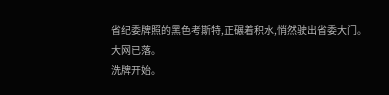省纪委牌照的黑色考斯特,正碾着积水,悄然驶出省委大门。
大网已落。
洗牌开始。